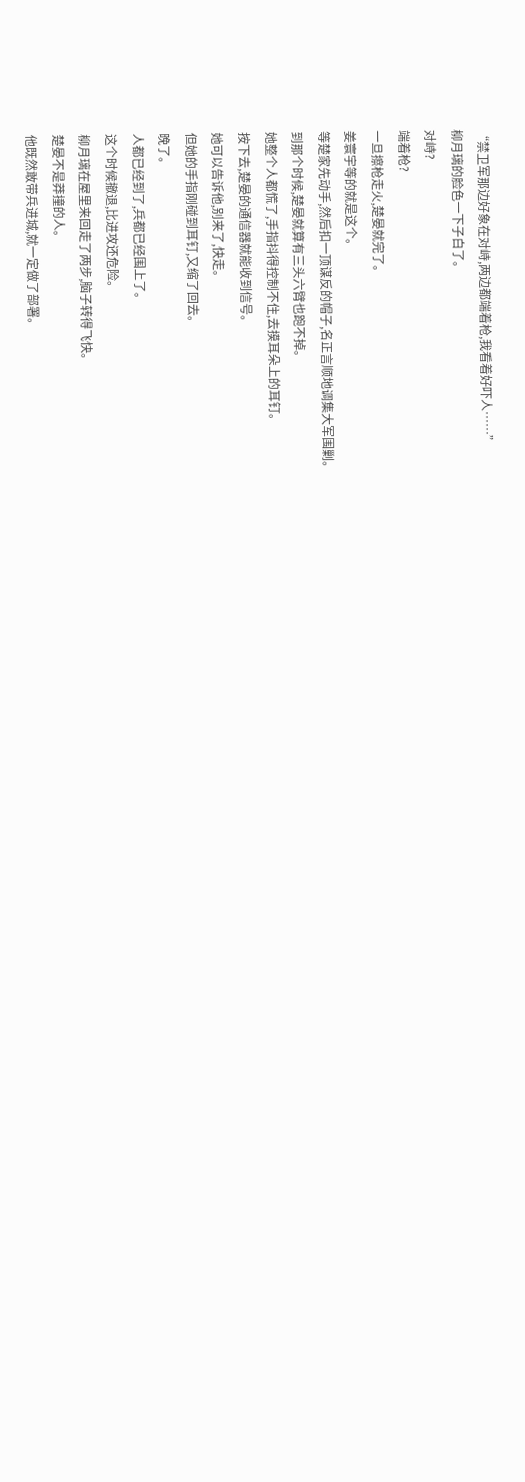“禁卫军那边好象在对峙,两边都端着枪,我看着好吓人……”
柳月璃的脸色一下子白了。
对峙?
端着枪?
一旦擦枪走火,楚晏就完了。
姜寰宇等的就是这个。
等楚家先动手,然后扣一顶谋反的帽子,名正言顺地调集大军围剿。
到那个时候,楚晏就算有三头六臂也跑不掉。
她整个人都慌了,手指抖得控制不住,去摸耳朵上的耳钉。
按下去,楚晏的通信器就能收到信号。
她可以告诉他,别来了,快走。
但她的手指刚碰到耳钉,又缩了回去。
晚了。
人都已经到了,兵都已经围上了。
这个时候撤退,比进攻还危险。
柳月璃在屋里来回走了两步,脑子转得飞快。
楚晏不是莽撞的人。
他既然敢带兵进城,就一定做了部署。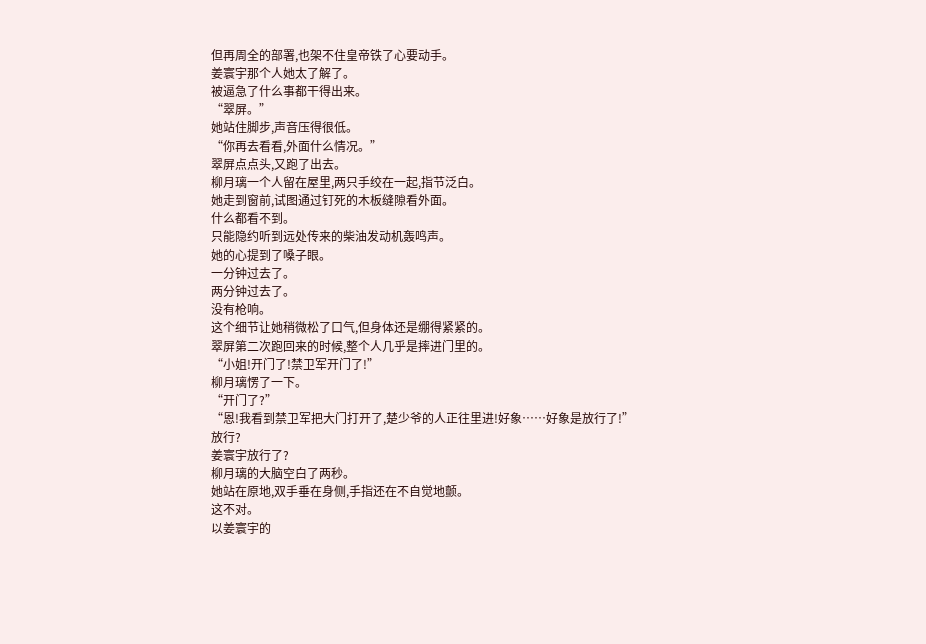但再周全的部署,也架不住皇帝铁了心要动手。
姜寰宇那个人她太了解了。
被逼急了什么事都干得出来。
“翠屏。”
她站住脚步,声音压得很低。
“你再去看看,外面什么情况。”
翠屏点点头,又跑了出去。
柳月璃一个人留在屋里,两只手绞在一起,指节泛白。
她走到窗前,试图通过钉死的木板缝隙看外面。
什么都看不到。
只能隐约听到远处传来的柴油发动机轰鸣声。
她的心提到了嗓子眼。
一分钟过去了。
两分钟过去了。
没有枪响。
这个细节让她稍微松了口气,但身体还是绷得紧紧的。
翠屏第二次跑回来的时候,整个人几乎是摔进门里的。
“小姐!开门了!禁卫军开门了!”
柳月璃愣了一下。
“开门了?”
“恩!我看到禁卫军把大门打开了,楚少爷的人正往里进!好象……好象是放行了!”
放行?
姜寰宇放行了?
柳月璃的大脑空白了两秒。
她站在原地,双手垂在身侧,手指还在不自觉地颤。
这不对。
以姜寰宇的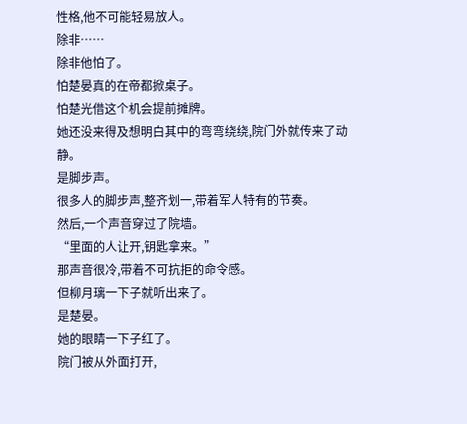性格,他不可能轻易放人。
除非……
除非他怕了。
怕楚晏真的在帝都掀桌子。
怕楚光借这个机会提前摊牌。
她还没来得及想明白其中的弯弯绕绕,院门外就传来了动静。
是脚步声。
很多人的脚步声,整齐划一,带着军人特有的节奏。
然后,一个声音穿过了院墙。
“里面的人让开,钥匙拿来。”
那声音很冷,带着不可抗拒的命令感。
但柳月璃一下子就听出来了。
是楚晏。
她的眼睛一下子红了。
院门被从外面打开,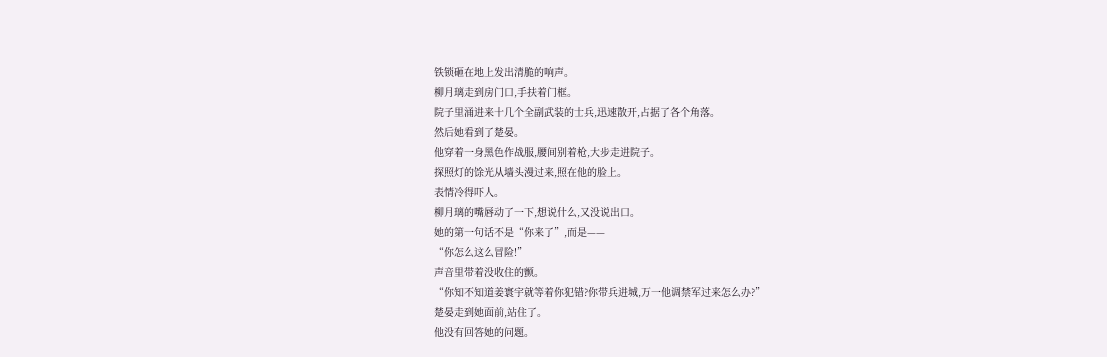铁锁砸在地上发出清脆的响声。
柳月璃走到房门口,手扶着门框。
院子里涌进来十几个全副武装的士兵,迅速散开,占据了各个角落。
然后她看到了楚晏。
他穿着一身黑色作战服,腰间别着枪,大步走进院子。
探照灯的馀光从墙头漫过来,照在他的脸上。
表情冷得吓人。
柳月璃的嘴唇动了一下,想说什么,又没说出口。
她的第一句话不是“你来了”,而是——
“你怎么这么冒险!”
声音里带着没收住的颤。
“你知不知道姜寰宇就等着你犯错?你带兵进城,万一他调禁军过来怎么办?”
楚晏走到她面前,站住了。
他没有回答她的问题。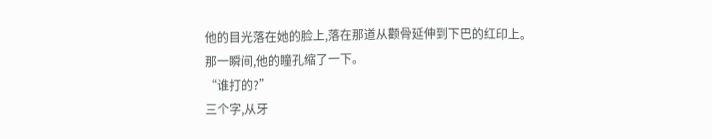他的目光落在她的脸上,落在那道从颧骨延伸到下巴的红印上。
那一瞬间,他的瞳孔缩了一下。
“谁打的?”
三个字,从牙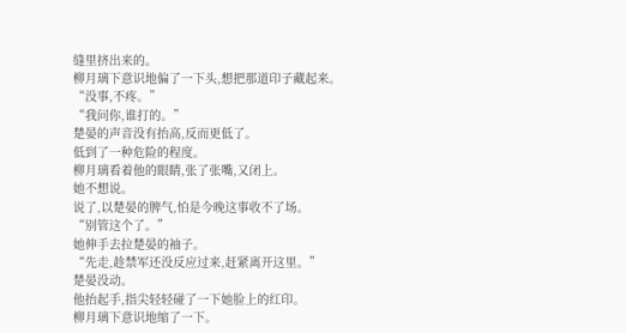缝里挤出来的。
柳月璃下意识地偏了一下头,想把那道印子藏起来。
“没事,不疼。”
“我问你,谁打的。”
楚晏的声音没有抬高,反而更低了。
低到了一种危险的程度。
柳月璃看着他的眼睛,张了张嘴,又闭上。
她不想说。
说了,以楚晏的脾气,怕是今晚这事收不了场。
“别管这个了。”
她伸手去拉楚晏的袖子。
“先走,趁禁军还没反应过来,赶紧离开这里。”
楚晏没动。
他抬起手,指尖轻轻碰了一下她脸上的红印。
柳月璃下意识地缩了一下。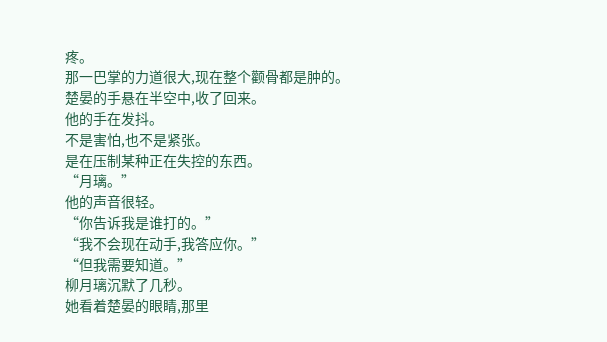疼。
那一巴掌的力道很大,现在整个颧骨都是肿的。
楚晏的手悬在半空中,收了回来。
他的手在发抖。
不是害怕,也不是紧张。
是在压制某种正在失控的东西。
“月璃。”
他的声音很轻。
“你告诉我是谁打的。”
“我不会现在动手,我答应你。”
“但我需要知道。”
柳月璃沉默了几秒。
她看着楚晏的眼睛,那里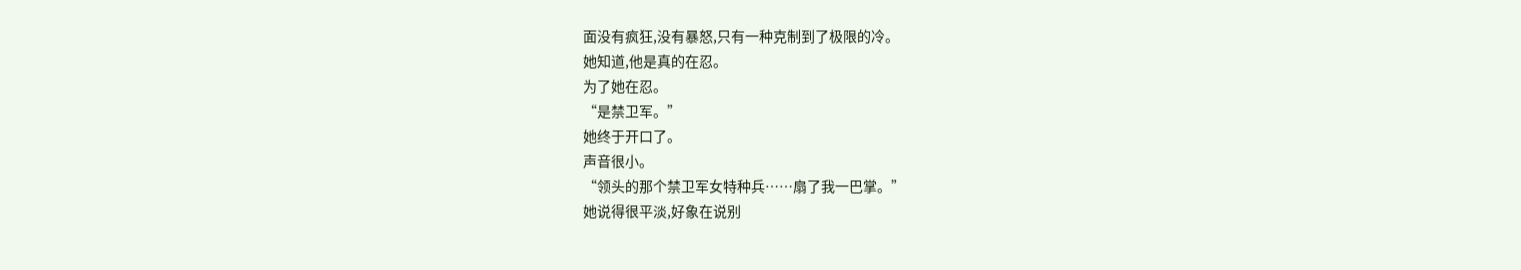面没有疯狂,没有暴怒,只有一种克制到了极限的冷。
她知道,他是真的在忍。
为了她在忍。
“是禁卫军。”
她终于开口了。
声音很小。
“领头的那个禁卫军女特种兵……扇了我一巴掌。”
她说得很平淡,好象在说别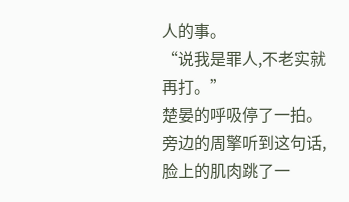人的事。
“说我是罪人,不老实就再打。”
楚晏的呼吸停了一拍。
旁边的周擎听到这句话,脸上的肌肉跳了一